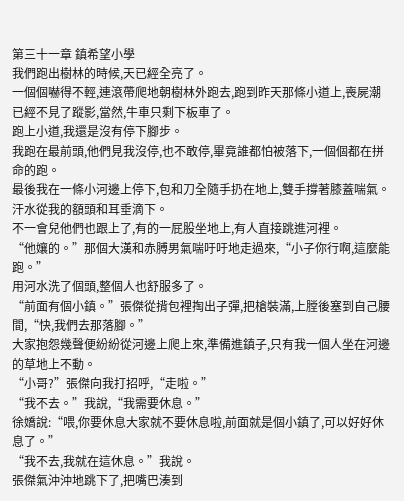第三十一章 鎮希望小學
我們跑出樹林的時候,天已經全亮了。
一個個嚇得不輕,連滾帶爬地朝樹林外跑去,跑到昨天那條小道上,喪屍潮已經不見了蹤影,當然,牛車只剩下板車了。
跑上小道,我還是沒有停下腳步。
我跑在最前頭,他們見我沒停,也不敢停,畢竟誰都怕被落下,一個個都在拼命的跑。
最後我在一條小河邊上停下,包和刀全隨手扔在地上,雙手撐著膝蓋喘氣。汗水從我的額頭和耳垂滴下。
不一會兒他們也跟上了,有的一屁股坐地上,有人直接跳進河裡。
“他孃的。”那個大漢和赤膊男氣喘吁吁地走過來,“小子你行啊,這麼能跑。”
用河水洗了個頭,整個人也舒服多了。
“前面有個小鎮。”張傑從揹包裡掏出子彈,把槍裝滿,上膛後塞到自己腰間,“快,我們去那落腳。”
大家抱怨幾聲便紛紛從河邊上爬上來,準備進鎮子,只有我一個人坐在河邊的草地上不動。
“小哥?”張傑向我打招呼,“走啦。”
“我不去。”我說,“我需要休息。”
徐嬌說:“喂,你要休息大家就不要休息啦,前面就是個小鎮了,可以好好休息了。”
“我不去,我就在這休息。”我說。
張傑氣沖沖地跳下了,把嘴巴湊到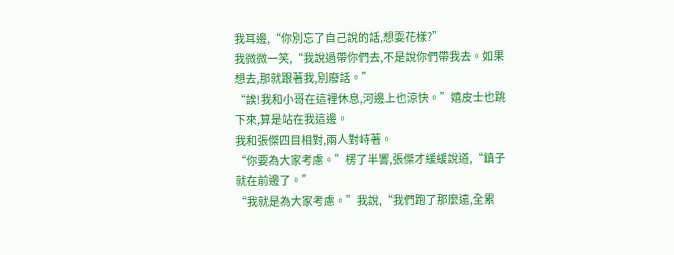我耳邊,“你別忘了自己說的話,想耍花樣?”
我微微一笑,“我說過帶你們去,不是說你們帶我去。如果想去,那就跟著我,別廢話。”
“誒!我和小哥在這裡休息,河邊上也涼快。”嬉皮士也跳下來,算是站在我這邊。
我和張傑四目相對,兩人對峙著。
“你要為大家考慮。”楞了半響,張傑才緩緩說道,“鎮子就在前邊了。”
“我就是為大家考慮。”我說,“我們跑了那麼遠,全累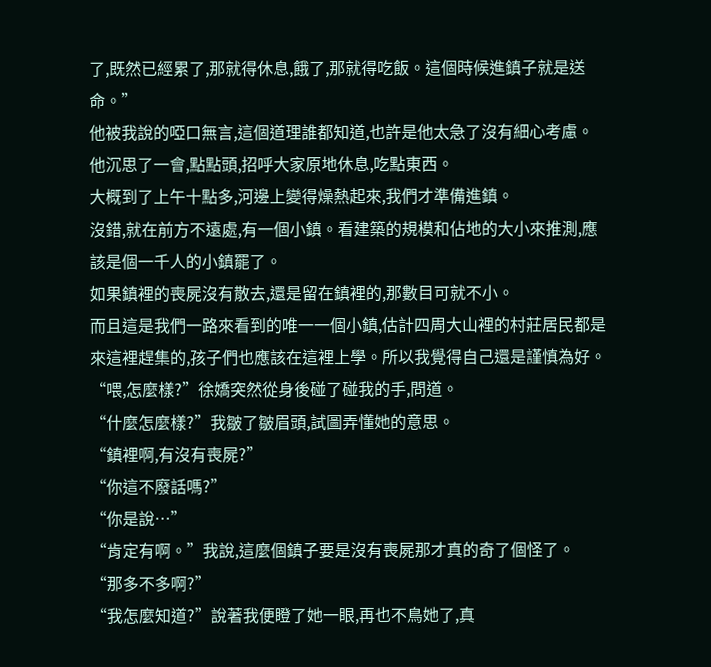了,既然已經累了,那就得休息,餓了,那就得吃飯。這個時候進鎮子就是送命。”
他被我說的啞口無言,這個道理誰都知道,也許是他太急了沒有細心考慮。
他沉思了一會,點點頭,招呼大家原地休息,吃點東西。
大概到了上午十點多,河邊上變得燥熱起來,我們才準備進鎮。
沒錯,就在前方不遠處,有一個小鎮。看建築的規模和佔地的大小來推測,應該是個一千人的小鎮罷了。
如果鎮裡的喪屍沒有散去,還是留在鎮裡的,那數目可就不小。
而且這是我們一路來看到的唯一一個小鎮,估計四周大山裡的村莊居民都是來這裡趕集的,孩子們也應該在這裡上學。所以我覺得自己還是謹慎為好。
“喂,怎麼樣?”徐嬌突然從身後碰了碰我的手,問道。
“什麼怎麼樣?”我皺了皺眉頭,試圖弄懂她的意思。
“鎮裡啊,有沒有喪屍?”
“你這不廢話嗎?”
“你是說…”
“肯定有啊。”我說,這麼個鎮子要是沒有喪屍那才真的奇了個怪了。
“那多不多啊?”
“我怎麼知道?”說著我便瞪了她一眼,再也不鳥她了,真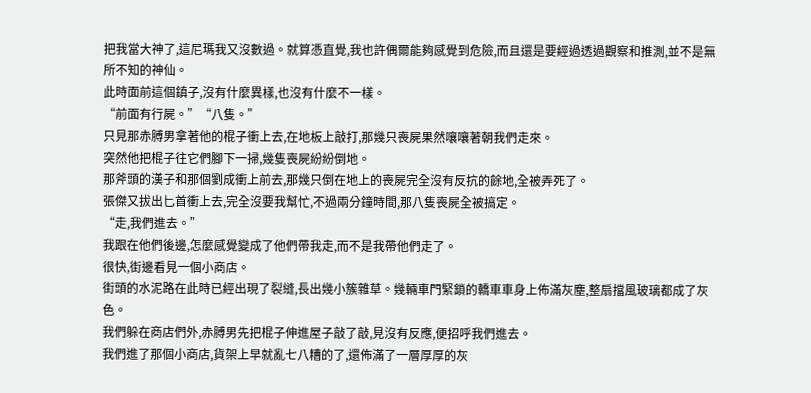把我當大神了,這尼瑪我又沒數過。就算憑直覺,我也許偶爾能夠感覺到危險,而且還是要經過透過觀察和推測,並不是無所不知的神仙。
此時面前這個鎮子,沒有什麼異樣,也沒有什麼不一樣。
“前面有行屍。”“八隻。”
只見那赤膊男拿著他的棍子衝上去,在地板上敲打,那幾只喪屍果然嚷嚷著朝我們走來。
突然他把棍子往它們腳下一掃,幾隻喪屍紛紛倒地。
那斧頭的漢子和那個劉成衝上前去,那幾只倒在地上的喪屍完全沒有反抗的餘地,全被弄死了。
張傑又拔出匕首衝上去,完全沒要我幫忙,不過兩分鐘時間,那八隻喪屍全被搞定。
“走,我們進去。”
我跟在他們後邊,怎麼感覺變成了他們帶我走,而不是我帶他們走了。
很快,街邊看見一個小商店。
街頭的水泥路在此時已經出現了裂縫,長出幾小簇雜草。幾輛車門緊鎖的轎車車身上佈滿灰塵,整扇擋風玻璃都成了灰色。
我們躲在商店們外,赤膊男先把棍子伸進屋子敲了敲,見沒有反應,便招呼我們進去。
我們進了那個小商店,貨架上早就亂七八糟的了,還佈滿了一層厚厚的灰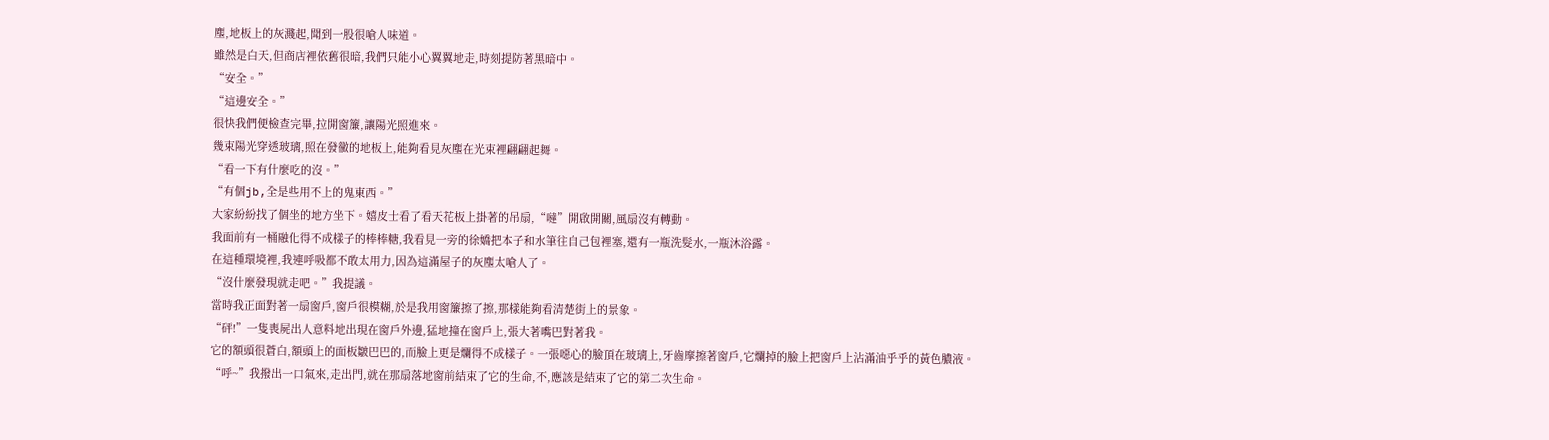塵,地板上的灰濺起,聞到一股很嗆人味道。
雖然是白天,但商店裡依舊很暗,我們只能小心翼翼地走,時刻提防著黑暗中。
“安全。”
“這邊安全。”
很快我們便檢查完畢,拉開窗簾,讓陽光照進來。
幾束陽光穿透玻璃,照在發黴的地板上,能夠看見灰塵在光束裡翩翩起舞。
“看一下有什麼吃的沒。”
“有個jb,全是些用不上的鬼東西。”
大家紛紛找了個坐的地方坐下。嬉皮士看了看天花板上掛著的吊扇,“噠”開啟開關,風扇沒有轉動。
我面前有一桶融化得不成樣子的棒棒糖,我看見一旁的徐嬌把本子和水筆往自己包裡塞,還有一瓶洗髮水,一瓶沐浴露。
在這種環境裡,我連呼吸都不敢太用力,因為這滿屋子的灰塵太嗆人了。
“沒什麼發現就走吧。”我提議。
當時我正面對著一扇窗戶,窗戶很模糊,於是我用窗簾擦了擦,那樣能夠看清楚街上的景象。
“砰!”一隻喪屍出人意料地出現在窗戶外邊,猛地撞在窗戶上,張大著嘴巴對著我。
它的額頭很蒼白,額頭上的面板皺巴巴的,而臉上更是爛得不成樣子。一張噁心的臉頂在玻璃上,牙齒摩擦著窗戶,它爛掉的臉上把窗戶上沾滿油乎乎的黃色膿液。
“呼~”我撥出一口氣來,走出門,就在那扇落地窗前結束了它的生命,不,應該是結束了它的第二次生命。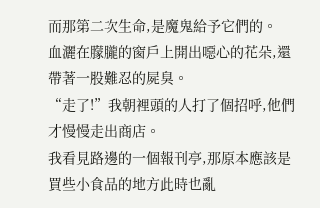而那第二次生命,是魔鬼給予它們的。
血灑在朦朧的窗戶上開出噁心的花朵,還帶著一股難忍的屍臭。
“走了!”我朝裡頭的人打了個招呼,他們才慢慢走出商店。
我看見路邊的一個報刊亭,那原本應該是買些小食品的地方此時也亂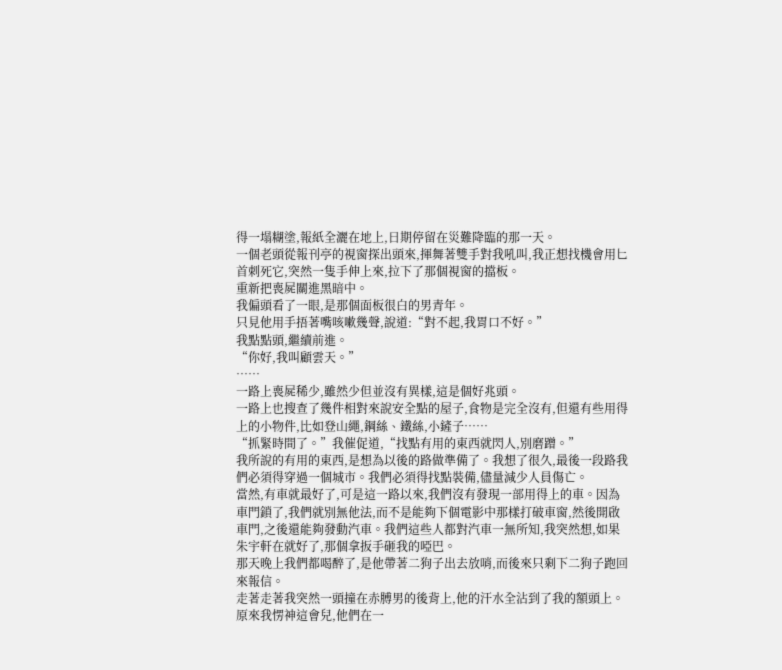得一塌糊塗,報紙全灑在地上,日期停留在災難降臨的那一天。
一個老頭從報刊亭的視窗探出頭來,揮舞著雙手對我吼叫,我正想找機會用匕首刺死它,突然一隻手伸上來,拉下了那個視窗的擋板。
重新把喪屍關進黑暗中。
我偏頭看了一眼,是那個面板很白的男青年。
只見他用手捂著嘴咳嗽幾聲,說道:“對不起,我胃口不好。”
我點點頭,繼續前進。
“你好,我叫顧雲天。”
……
一路上喪屍稀少,雖然少但並沒有異樣,這是個好兆頭。
一路上也搜查了幾件相對來說安全點的屋子,食物是完全沒有,但還有些用得上的小物件,比如登山繩,鋼絲、鐵絲,小鏟子……
“抓緊時間了。”我催促道,“找點有用的東西就閃人,別磨蹭。”
我所說的有用的東西,是想為以後的路做準備了。我想了很久,最後一段路我們必須得穿過一個城市。我們必須得找點裝備,儘量減少人員傷亡。
當然,有車就最好了,可是這一路以來,我們沒有發現一部用得上的車。因為車門鎖了,我們就別無他法,而不是能夠下個電影中那樣打破車窗,然後開啟車門,之後還能夠發動汽車。我們這些人都對汽車一無所知,我突然想,如果朱宇軒在就好了,那個拿扳手砸我的啞巴。
那天晚上我們都喝醉了,是他帶著二狗子出去放哨,而後來只剩下二狗子跑回來報信。
走著走著我突然一頭撞在赤膊男的後背上,他的汗水全沾到了我的額頭上。
原來我愣神這會兒,他們在一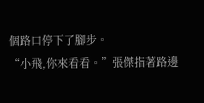個路口停下了腳步。
“小飛,你來看看。”張傑指著路邊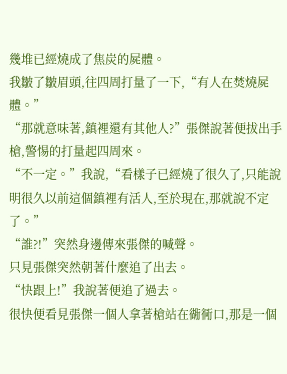幾堆已經燒成了焦炭的屍體。
我皺了皺眉頭,往四周打量了一下,“有人在焚燒屍體。”
“那就意味著,鎮裡還有其他人?”張傑說著便拔出手槍,警惕的打量起四周來。
“不一定。”我說,“看樣子已經燒了很久了,只能說明很久以前這個鎮裡有活人,至於現在,那就說不定了。”
“誰?!”突然身邊傳來張傑的喊聲。
只見張傑突然朝著什麼追了出去。
“快跟上!”我說著便追了過去。
很快便看見張傑一個人拿著槍站在衚衕口,那是一個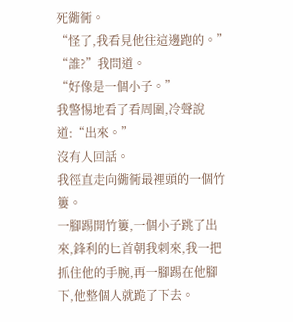死衚衕。
“怪了,我看見他往這邊跑的。”
“誰?”我問道。
“好像是一個小子。”
我警惕地看了看周圍,冷聲說道:“出來。”
沒有人回話。
我徑直走向衚衕最裡頭的一個竹簍。
一腳踢開竹簍,一個小子跳了出來,鋒利的匕首朝我刺來,我一把抓住他的手腕,再一腳踢在他腳下,他整個人就跪了下去。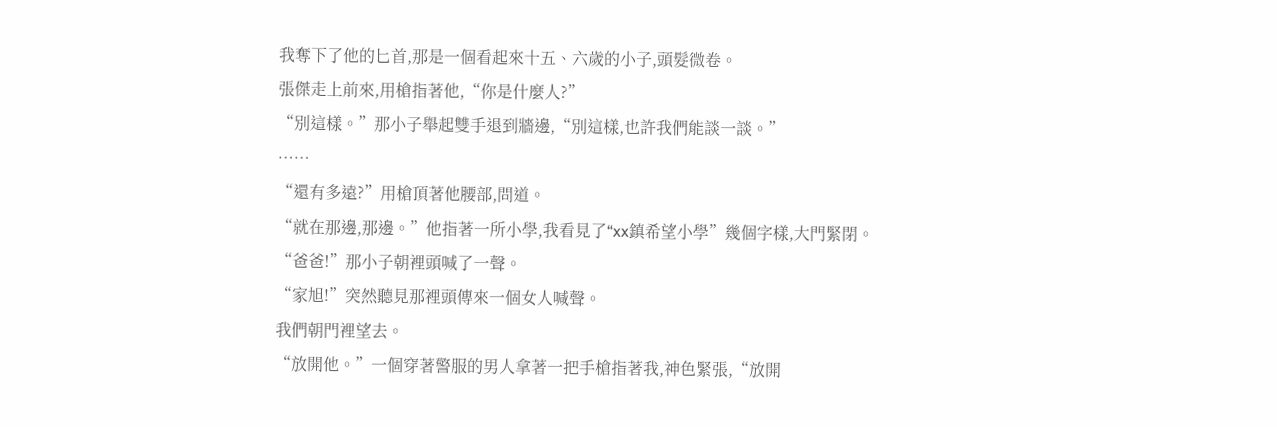我奪下了他的匕首,那是一個看起來十五、六歲的小子,頭髮微卷。
張傑走上前來,用槍指著他,“你是什麼人?”
“別這樣。”那小子舉起雙手退到牆邊,“別這樣,也許我們能談一談。”
……
“還有多遠?”用槍頂著他腰部,問道。
“就在那邊,那邊。”他指著一所小學,我看見了“xx鎮希望小學”幾個字樣,大門緊閉。
“爸爸!”那小子朝裡頭喊了一聲。
“家旭!”突然聽見那裡頭傳來一個女人喊聲。
我們朝門裡望去。
“放開他。”一個穿著警服的男人拿著一把手槍指著我,神色緊張,“放開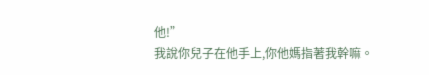他!”
我說你兒子在他手上,你他媽指著我幹嘛。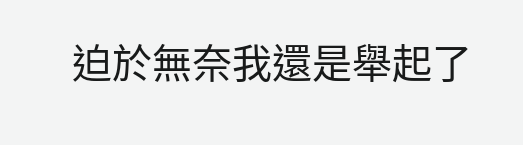迫於無奈我還是舉起了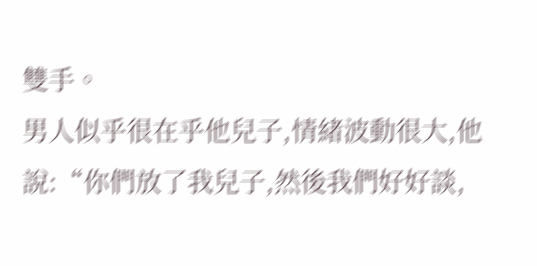雙手。
男人似乎很在乎他兒子,情緒波動很大,他說:“你們放了我兒子,然後我們好好談,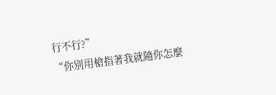行不行?”
“你別用槍指著我就隨你怎麼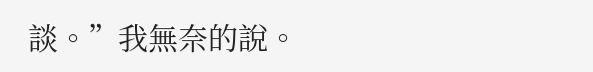談。”我無奈的說。